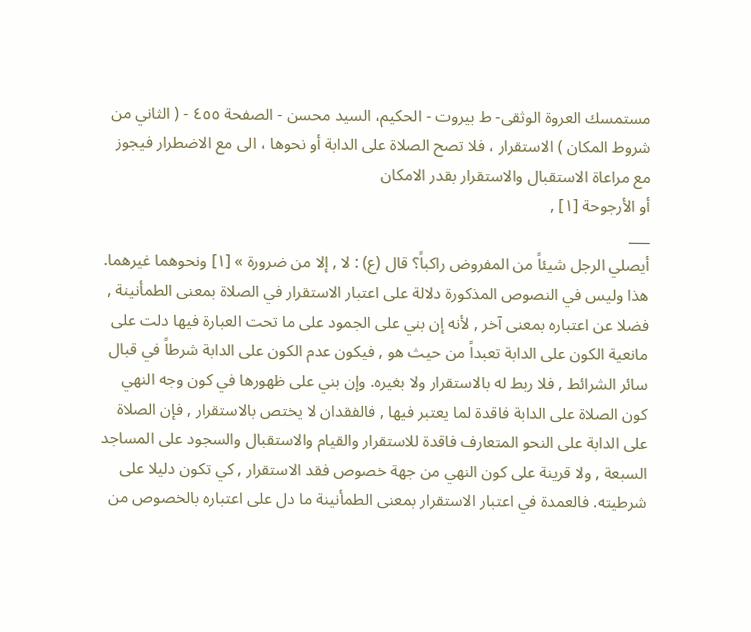مستمسك العروة الوثقى- ط بیروت - الحكيم، السيد محسن - الصفحة ٤٥٥ - ( الثاني من شروط المكان ) الاستقرار ، فلا تصح الصلاة على الدابة أو نحوها ، الى مع الاضطرار فيجوز مع مراعاة الاستقبال والاستقرار بقدر الامكان
أو الأرجوحة [١] ,
___
أيصلي الرجل شيئاً من المفروض راكباً؟ قال (ع) : لا , إلا من ضرورة » [١] ونحوهما غيرهما.
هذا وليس في النصوص المذكورة دلالة على اعتبار الاستقرار في الصلاة بمعنى الطمأنينة , فضلا عن اعتباره بمعنى آخر , لأنه إن بني على الجمود على ما تحت العبارة فيها دلت على مانعية الكون على الدابة تعبداً من حيث هو , فيكون عدم الكون على الدابة شرطاً في قبال سائر الشرائط , فلا ربط له بالاستقرار ولا بغيره. وإن بني على ظهورها في كون وجه النهي كون الصلاة على الدابة فاقدة لما يعتبر فيها , فالفقدان لا يختص بالاستقرار , فإن الصلاة على الدابة على النحو المتعارف فاقدة للاستقرار والقيام والاستقبال والسجود على المساجد السبعة , ولا قرينة على كون النهي من جهة خصوص فقد الاستقرار , كي تكون دليلا على شرطيته. فالعمدة في اعتبار الاستقرار بمعنى الطمأنينة ما دل على اعتباره بالخصوص من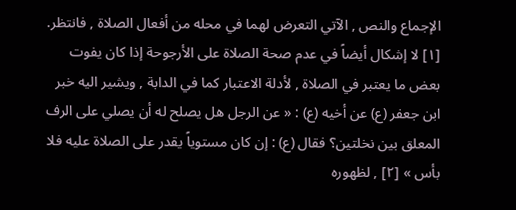الإجماع والنص , الآتي التعرض لهما في محله من أفعال الصلاة , فانتظر.
[١] لا إشكال أيضاً في عدم صحة الصلاة على الأرجوحة إذا كان يفوت بعض ما يعتبر في الصلاة , لأدلة الاعتبار كما في الدابة , ويشير اليه خبر ابن جعفر (ع) عن أخيه (ع) : « عن الرجل هل يصلح له أن يصلي على الرف المعلق بين نخلتين؟ فقال (ع) : إن كان مستوياً يقدر على الصلاة عليه فلا بأس » [٢] , لظهوره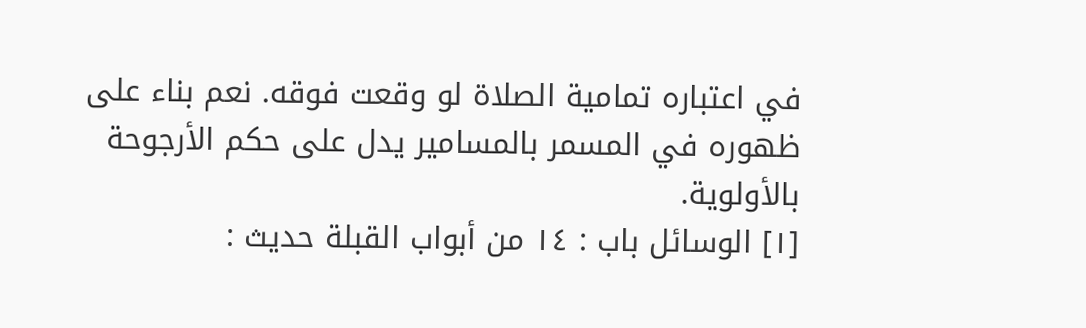في اعتباره تمامية الصلاة لو وقعت فوقه. نعم بناء على ظهوره في المسمر بالمسامير يدل على حكم الأرجوحة بالأولوية.
[١] الوسائل باب : ١٤ من أبواب القبلة حديث :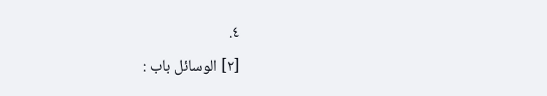٤.
[٢] الوسائل باب :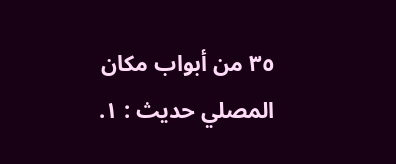٣٥ من أبواب مكان المصلي حديث : ١.